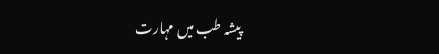پیشہ طب میں مہارت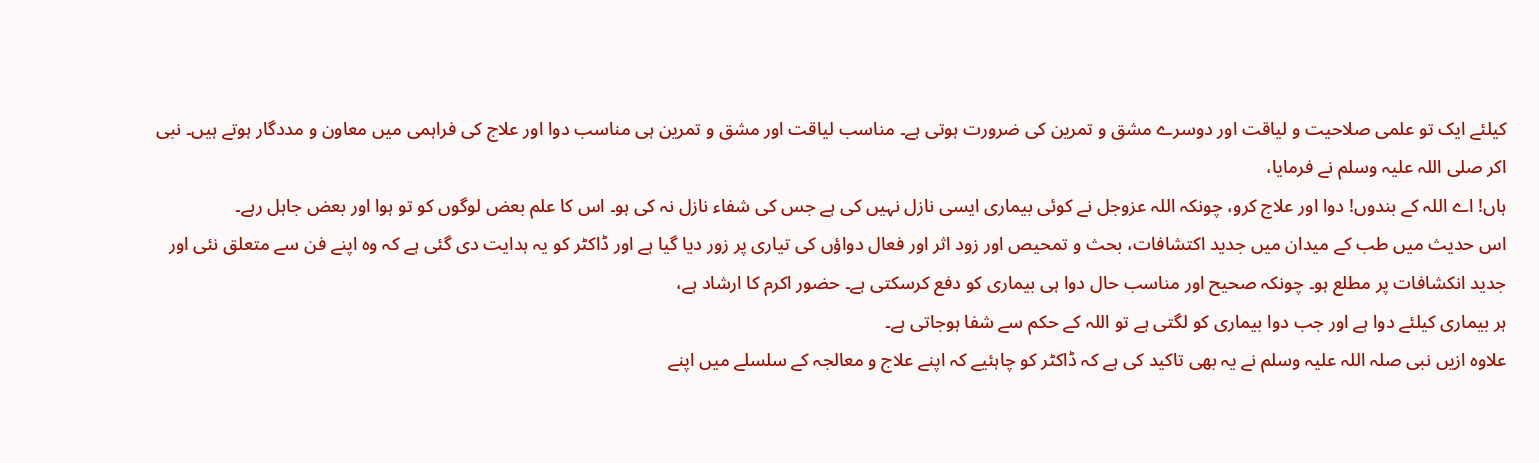کیلئے ایک تو علمی صلاحیت و لیاقت اور دوسرے مشق و تمرین کی ضرورت ہوتی ہے۔ مناسب لیاقت اور مشق و تمرین ہی مناسب دوا اور علاج کی فراہمی میں معاون و مددگار ہوتے ہیں۔ نبی اکر صلی اللہ علیہ وسلم نے فرمایا،
ہاں! اے اللہ کے بندوں! دوا اور علاج کرو، چونکہ اللہ عزوجل نے کوئی بیماری ایسی نازل نہیں کی ہے جس کی شفاء نازل نہ کی ہو۔ اس کا علم بعض لوگوں کو تو ہوا اور بعض جاہل رہے۔
اس حدیث میں طب کے میدان میں جدید اکتشافات، بحث و تمحیص اور زود اثر اور فعال دواؤں کی تیاری پر زور دیا گیا ہے اور ڈاکٹر کو یہ ہدایت دی گئی ہے کہ وہ اپنے فن سے متعلق نئی اور جدید انکشافات پر مطلع ہو۔ چونکہ صحیح اور مناسب حال دوا ہی بیماری کو دفع کرسکتی ہے۔ حضور اکرم کا ارشاد ہے،
ہر بیماری کیلئے دوا ہے اور جب دوا بیماری کو لگتی ہے تو اللہ کے حکم سے شفا ہوجاتی ہے۔
علاوہ ازیں نبی صلہ اللہ علیہ وسلم نے یہ بھی تاکید کی ہے کہ ڈاکٹر کو چاہئیے کہ اپنے علاج و معالجہ کے سلسلے میں اپنے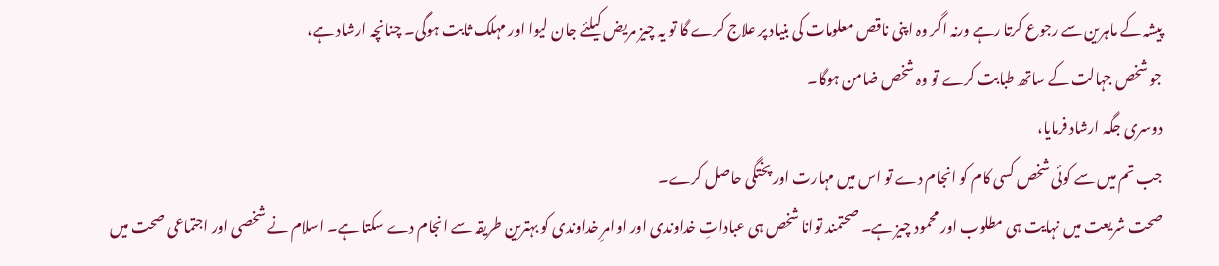پیشہ کے ماہرین سے رجوع کرتا رہے ورنہ اگر وہ اپنی ناقص معلومات کی بنیاد پر علاج کرے گا تو یہ چیز مریض کیلئے جان لیوا اور مہلک ثابت ہوگی۔ چنانچہ ارشاد ہے،
جو شخص جہالت کے ساتھ طبابت کرے تو وہ شخص ضامن ہوگا۔
دوسری جگہ ارشاد فرمایا،
جب تم میں سے کوئی شخص کسی کام کو انجام دے تو اس میں مہارت اور پختگی حاصل کرے۔
صحت شریعت میں نہایت ہی مطلوب اور محمود چیز ہے۔ صحتمند توانا شخص ہی عباداتِ خداوندی اور اوامرِ خداوندی کو بہترین طریقہ سے انجام دے سکتا ہے۔ اسلام نے شخصی اور اجتماعی صحت میں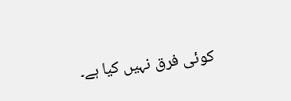کوئی فرق نہیں کیا ہے۔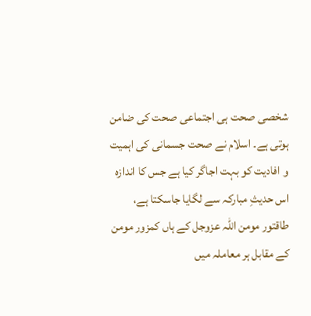شخصی صحت ہی اجتماعی صحت کی ضامن ہوتی ہے۔ اسلام نے صحت جسمانی کی اہمیت و افادیت کو بہت اجاگر کیا ہے جس کا اندازہ اس حدیثِ مبارکہ سے لگایا جاسکتا ہے،
طاقتور مومن اللہ عزوجل کے ہاں کمزور مومن کے مقابل ہر معاملہ میں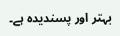بہتر اور پسندیدہ ہے۔